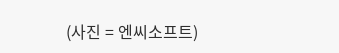(사진 = 엔씨소프트)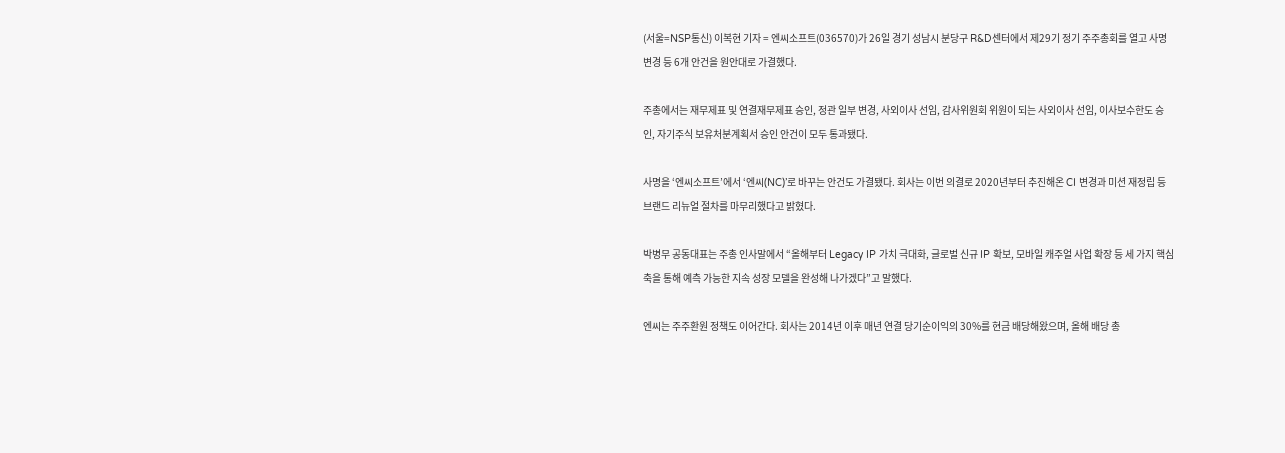(서울=NSP통신) 이복현 기자 = 엔씨소프트(036570)가 26일 경기 성남시 분당구 R&D센터에서 제29기 정기 주주총회를 열고 사명 변경 등 6개 안건을 원안대로 가결했다.

주총에서는 재무제표 및 연결재무제표 승인, 정관 일부 변경, 사외이사 선임, 감사위원회 위원이 되는 사외이사 선임, 이사보수한도 승인, 자기주식 보유처분계획서 승인 안건이 모두 통과됐다.

사명을 ‘엔씨소프트’에서 ‘엔씨(NC)’로 바꾸는 안건도 가결됐다. 회사는 이번 의결로 2020년부터 추진해온 CI 변경과 미션 재정립 등 브랜드 리뉴얼 절차를 마무리했다고 밝혔다.

박병무 공동대표는 주총 인사말에서 “올해부터 Legacy IP 가치 극대화, 글로벌 신규 IP 확보, 모바일 캐주얼 사업 확장 등 세 가지 핵심 축을 통해 예측 가능한 지속 성장 모델을 완성해 나가겠다”고 말했다.

엔씨는 주주환원 정책도 이어간다. 회사는 2014년 이후 매년 연결 당기순이익의 30%를 현금 배당해왔으며, 올해 배당 총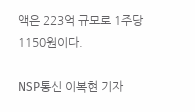액은 223억 규모로 1주당 1150원이다.

NSP통신 이복현 기자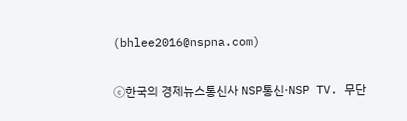(bhlee2016@nspna.com)

ⓒ한국의 경제뉴스통신사 NSP통신·NSP TV. 무단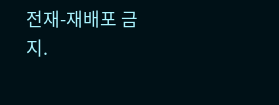전재-재배포 금지.